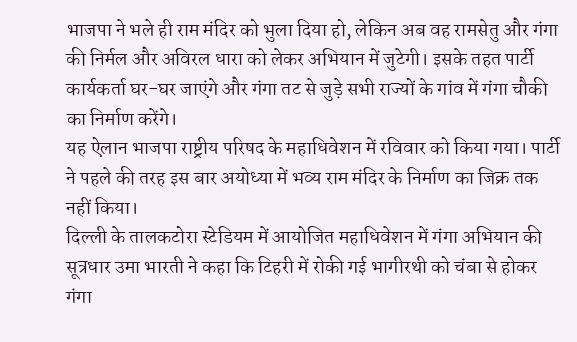भाजपा ने भले ही राम मंदिर को भुला दिया हो, लेकिन अब वह रामसेतु और गंगा की निर्मल और अविरल धारा को लेकर अभियान में जुटेगी। इसके तहत पार्टी कार्यकर्ता घर-घर जाएंगे और गंगा तट से जुड़े सभी राज्यों के गांव में गंगा चौकी का निर्माण करेंगे।
यह ऐलान भाजपा राष्ट्रीय परिषद के महाधिवेशन में रविवार को किया गया। पार्टी ने पहले की तरह इस बार अयोध्या में भव्य राम मंदिर के निर्माण का जिक्र तक नहीं किया।
दिल्ली के तालकटोरा स्टेडियम में आयोजित महाधिवेशन में गंगा अभियान की सूत्रधार उमा भारती ने कहा कि टिहरी में रोकी गई भागीरथी को चंबा से होकर गंगा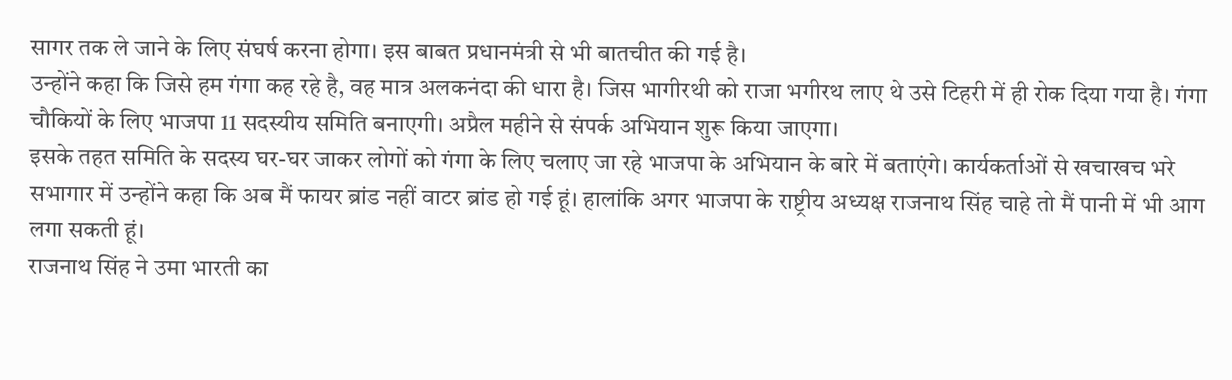सागर तक ले जाने के लिए संघर्ष करना होगा। इस बाबत प्रधानमंत्री से भी बातचीत की गई है।
उन्होंने कहा कि जिसे हम गंगा कह रहे है, वह मात्र अलकनंदा की धारा है। जिस भागीरथी को राजा भगीरथ लाए थे उसे टिहरी में ही रोक दिया गया है। गंगा चौकियों के लिए भाजपा 11 सदस्यीय समिति बनाएगी। अप्रैल महीने से संपर्क अभियान शुरू किया जाएगा।
इसके तहत समिति के सदस्य घर-घर जाकर लोगों को गंगा के लिए चलाए जा रहे भाजपा के अभियान के बारे में बताएंगे। कार्यकर्ताओं से खचाखच भरे सभागार में उन्होंने कहा कि अब मैं फायर ब्रांड नहीं वाटर ब्रांड हो गई हूं। हालांकि अगर भाजपा के राष्ट्रीय अध्यक्ष राजनाथ सिंह चाहे तो मैं पानी में भी आग लगा सकती हूं।
राजनाथ सिंह ने उमा भारती का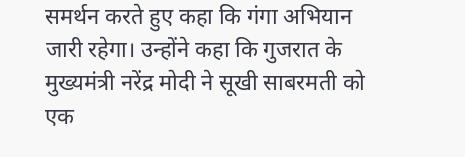समर्थन करते हुए कहा कि गंगा अभियान जारी रहेगा। उन्होंने कहा कि गुजरात के मुख्यमंत्री नरेंद्र मोदी ने सूखी साबरमती को एक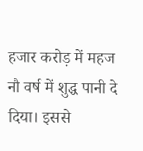हजार करोड़ में महज नौ वर्ष में शुद्ध पानी दे दिया। इससे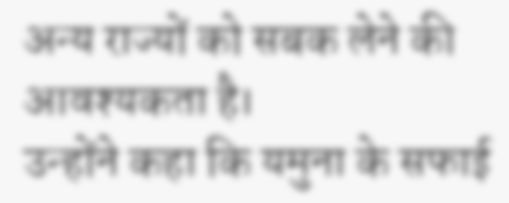अन्य राज्यों को सबक लेने की आवश्यकता है।
उन्होंने कहा कि यमुना के सफाई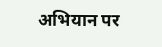अभियान पर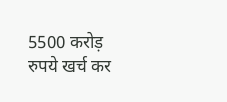5500 करोड़ रुपये खर्च कर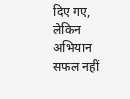दिए गए, लेकिन अभियान सफल नहीं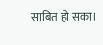साबित हो सका।